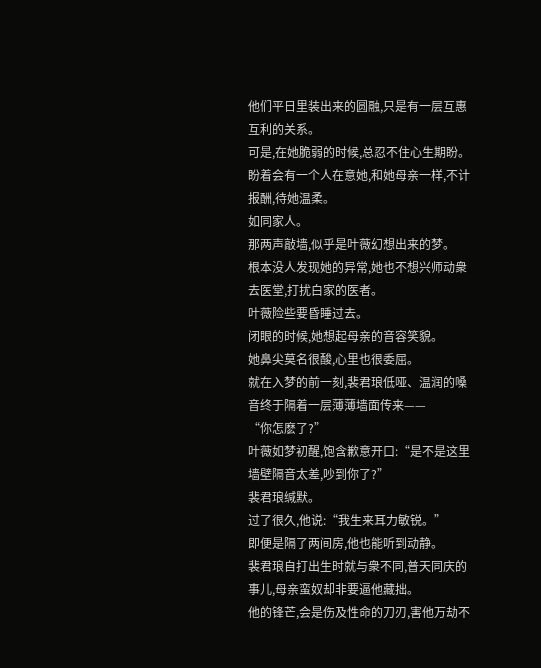他们平日里装出来的圆融,只是有一层互惠互利的关系。
可是,在她脆弱的时候,总忍不住心生期盼。
盼着会有一个人在意她,和她母亲一样,不计报酬,待她温柔。
如同家人。
那两声敲墙,似乎是叶薇幻想出来的梦。
根本没人发现她的异常,她也不想兴师动衆去医堂,打扰白家的医者。
叶薇险些要昏睡过去。
闭眼的时候,她想起母亲的音容笑貌。
她鼻尖莫名很酸,心里也很委屈。
就在入梦的前一刻,裴君琅低哑、温润的嗓音终于隔着一层薄薄墙面传来——
“你怎麽了?”
叶薇如梦初醒,饱含歉意开口:“是不是这里墙壁隔音太差,吵到你了?”
裴君琅缄默。
过了很久,他说:“我生来耳力敏锐。”
即便是隔了两间房,他也能听到动静。
裴君琅自打出生时就与衆不同,普天同庆的事儿,母亲蛮奴却非要逼他藏拙。
他的锋芒,会是伤及性命的刀刃,害他万劫不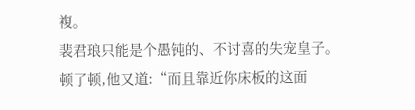複。
裴君琅只能是个愚钝的、不讨喜的失宠皇子。
顿了顿,他又道:“而且靠近你床板的这面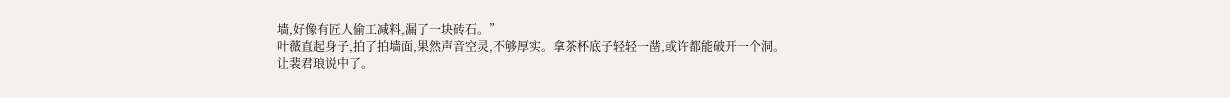墙,好像有匠人偷工减料,漏了一块砖石。”
叶薇直起身子,拍了拍墙面,果然声音空灵,不够厚实。拿茶杯底子轻轻一凿,或许都能破开一个洞。
让裴君琅说中了。